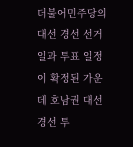더불어민주당의 대선 경선 선거일과 투표 일정이 확정된 가운데 호남권 대선 경선 투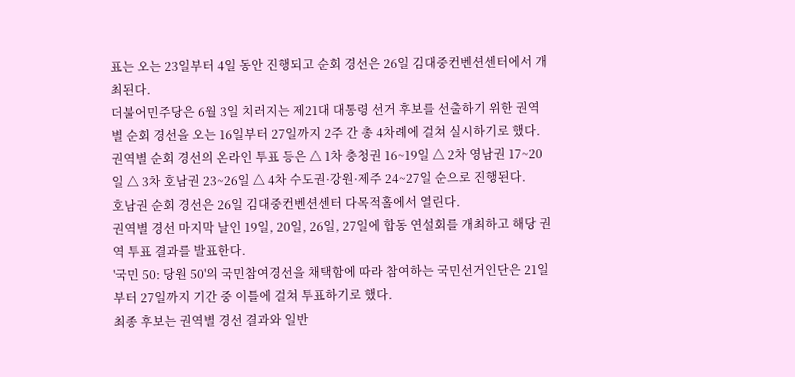표는 오는 23일부터 4일 동안 진행되고 순회 경선은 26일 김대중컨벤션센터에서 개최된다.
더불어민주당은 6월 3일 치러지는 제21대 대통령 선거 후보를 선출하기 위한 권역별 순회 경선을 오는 16일부터 27일까지 2주 간 총 4차례에 걸쳐 실시하기로 했다.
권역별 순회 경선의 온라인 투표 등은 △ 1차 충청권 16~19일 △ 2차 영남권 17~20일 △ 3차 호남권 23~26일 △ 4차 수도권·강원·제주 24~27일 순으로 진행된다.
호남권 순회 경선은 26일 김대중컨벤션센터 다목적홀에서 열린다.
권역별 경선 마지막 날인 19일, 20일, 26일, 27일에 합동 연설회를 개최하고 해당 권역 투표 결과를 발표한다.
'국민 50: 당원 50'의 국민참여경선을 채택함에 따라 참여하는 국민선거인단은 21일부터 27일까지 기간 중 이틀에 걸쳐 투표하기로 했다.
최종 후보는 권역별 경선 결과와 일반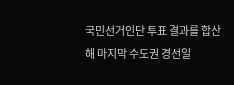국민선거인단 투표 결과를 합산해 마지막 수도권 경선일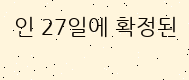인 27일에 확정된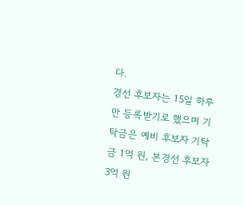다.
경선 후보자는 15일 하루만 등록받기로 했으며 기탁금은 예비 후보자 기탁금 1억 원, 본경선 후보자 3억 원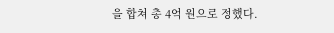을 합쳐 총 4억 원으로 정했다.